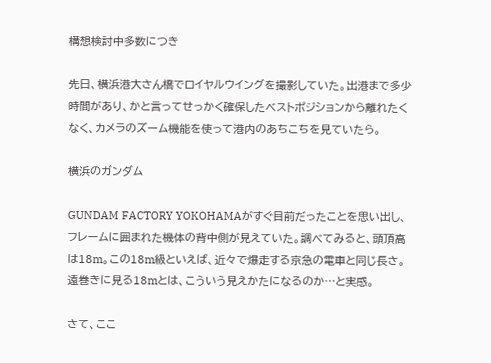構想検討中多数につき

先日、横浜港大さん橋でロイヤルウイングを撮影していた。出港まで多少時間があり、かと言ってせっかく確保したベストポジションから離れたくなく、カメラのズーム機能を使って港内のあちこちを見ていたら。

横浜のガンダム

GUNDAM FACTORY YOKOHAMAがすぐ目前だったことを思い出し、フレームに囲まれた機体の背中側が見えていた。調べてみると、頭頂高は18m。この18m級といえば、近々で爆走する京急の電車と同じ長さ。遠巻きに見る18mとは、こういう見えかたになるのか…と実感。

さて、ここ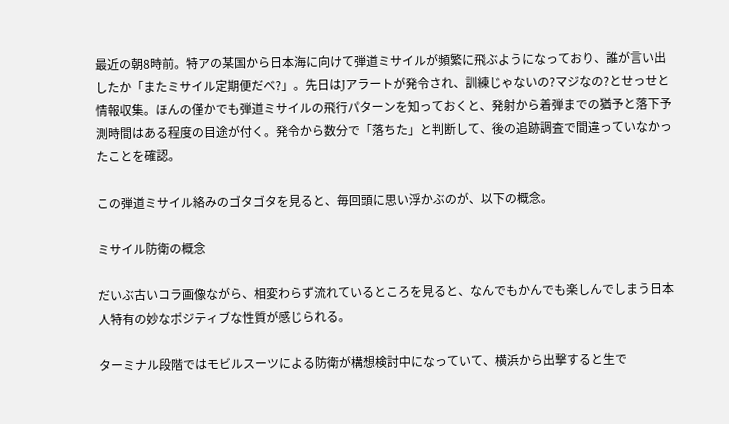最近の朝8時前。特アの某国から日本海に向けて弾道ミサイルが頻繁に飛ぶようになっており、誰が言い出したか「またミサイル定期便だべ?」。先日はJアラートが発令され、訓練じゃないの?マジなの?とせっせと情報収集。ほんの僅かでも弾道ミサイルの飛行パターンを知っておくと、発射から着弾までの猶予と落下予測時間はある程度の目途が付く。発令から数分で「落ちた」と判断して、後の追跡調査で間違っていなかったことを確認。

この弾道ミサイル絡みのゴタゴタを見ると、毎回頭に思い浮かぶのが、以下の概念。

ミサイル防衛の概念

だいぶ古いコラ画像ながら、相変わらず流れているところを見ると、なんでもかんでも楽しんでしまう日本人特有の妙なポジティブな性質が感じられる。

ターミナル段階ではモビルスーツによる防衛が構想検討中になっていて、横浜から出撃すると生で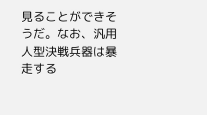見ることができそうだ。なお、汎用人型決戦兵器は暴走する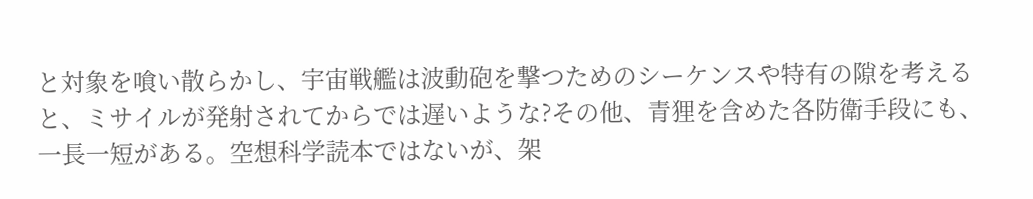と対象を喰い散らかし、宇宙戦艦は波動砲を撃つためのシーケンスや特有の隙を考えると、ミサイルが発射されてからでは遅いような?その他、青狸を含めた各防衛手段にも、一長一短がある。空想科学読本ではないが、架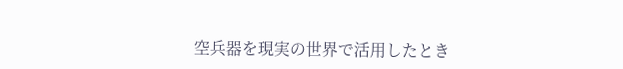空兵器を現実の世界で活用したとき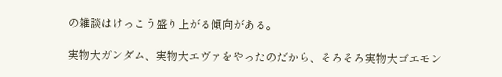の雑談はけっこう盛り上がる傾向がある。

実物大ガンダム、実物大エヴァをやったのだから、そろそろ実物大ゴエモン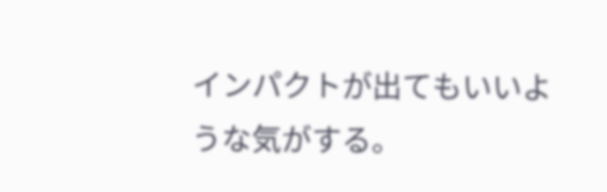インパクトが出てもいいような気がする。